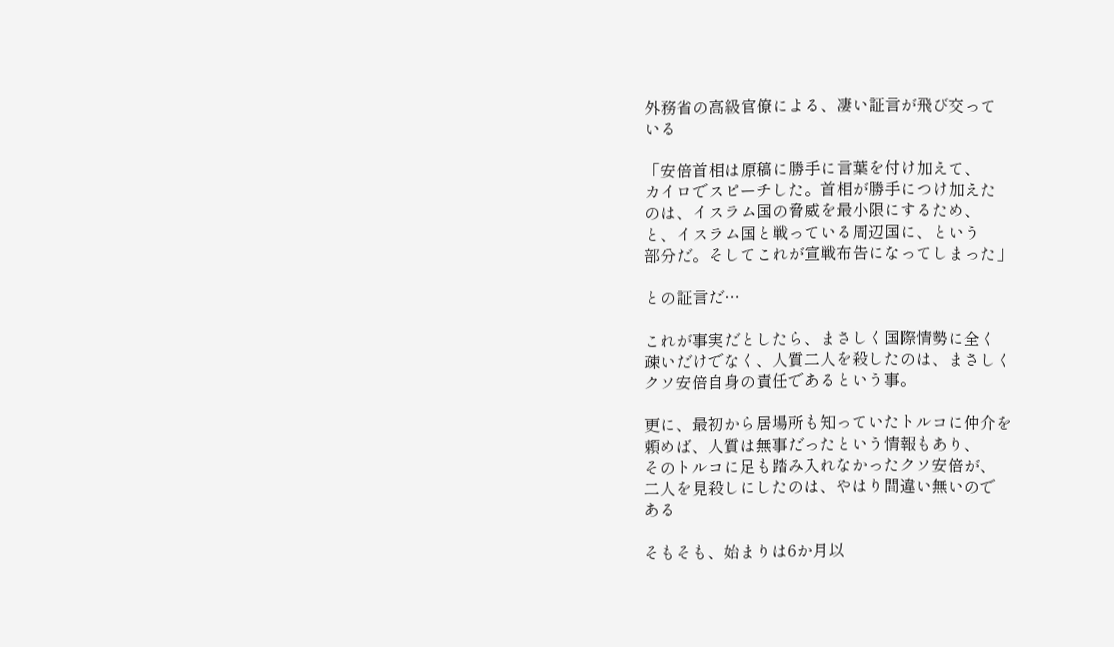外務省の高級官僚による、凄い証言が飛び交って
いる

「安倍首相は原稿に勝手に言葉を付け加えて、
カイロでスピーチした。首相が勝手につけ加えた
のは、イスラム国の脅威を最小限にするため、
と、イスラム国と戦っている周辺国に、という
部分だ。そしてこれが宣戦布告になってしまった」

との証言だ…

これが事実だとしたら、まさしく国際情勢に全く
疎いだけでなく、人質二人を殺したのは、まさしく
クソ安倍自身の責任であるという事。

更に、最初から居場所も知っていたトルコに仲介を
頼めば、人質は無事だったという情報もあり、
そのトルコに足も踏み入れなかったクソ安倍が、
二人を見殺しにしたのは、やはり間違い無いので
ある

そもそも、始まりは6か月以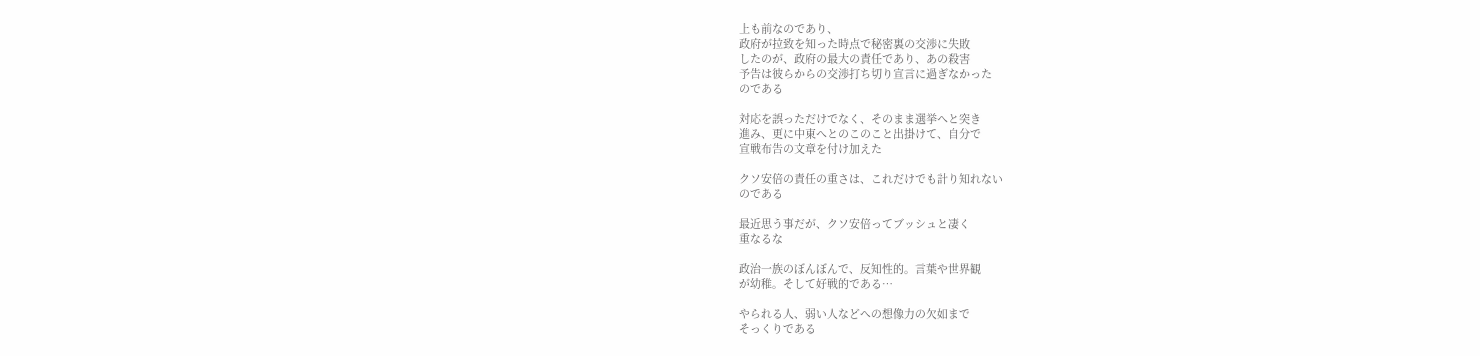上も前なのであり、
政府が拉致を知った時点で秘密裏の交渉に失敗
したのが、政府の最大の責任であり、あの殺害
予告は彼らからの交渉打ち切り宣言に過ぎなかった
のである

対応を誤っただけでなく、そのまま選挙へと突き
進み、更に中東へとのこのこと出掛けて、自分で
宣戦布告の文章を付け加えた

クソ安倍の責任の重さは、これだけでも計り知れない
のである

最近思う事だが、クソ安倍ってブッシュと凄く
重なるな

政治一族のぼんぼんで、反知性的。言葉や世界観
が幼稚。そして好戦的である…

やられる人、弱い人などへの想像力の欠如まで
そっくりである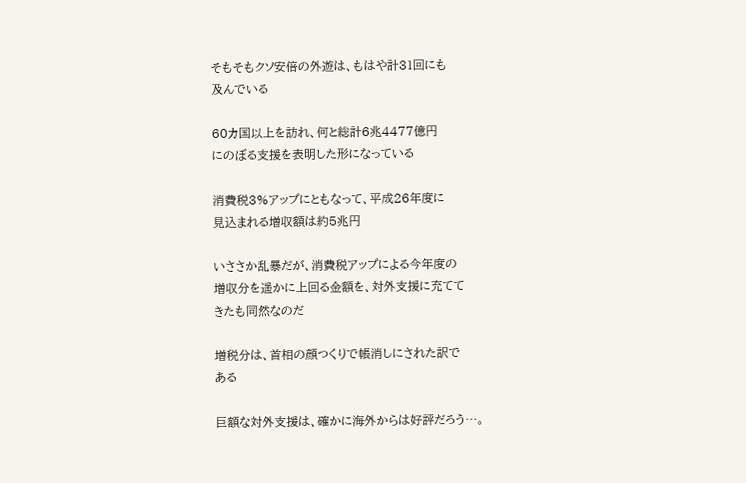そもそもクソ安倍の外遊は、もはや計31回にも
及んでいる

60カ国以上を訪れ、何と総計6兆4477億円
にのぼる支援を表明した形になっている

消費税3%アップにともなって、平成26年度に
見込まれる増収額は約5兆円

いささか乱暴だが、消費税アップによる今年度の
増収分を遥かに上回る金額を、対外支援に充てて
きたも同然なのだ

増税分は、首相の顔つくりで帳消しにされた訳で
ある

巨額な対外支援は、確かに海外からは好評だろう…。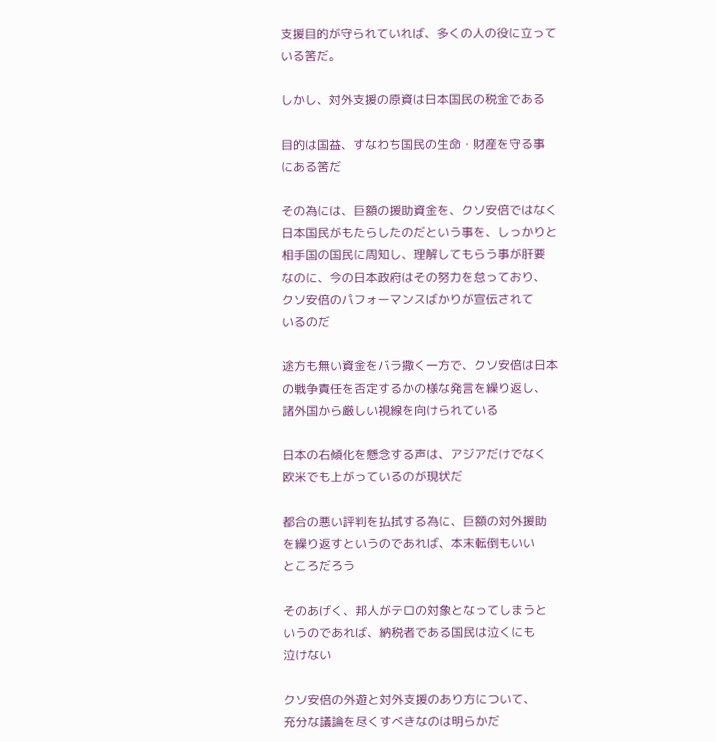支援目的が守られていれば、多くの人の役に立って
いる筈だ。

しかし、対外支援の原資は日本国民の税金である

目的は国益、すなわち国民の生命・財産を守る事
にある筈だ

その為には、巨額の援助資金を、クソ安倍ではなく
日本国民がもたらしたのだという事を、しっかりと
相手国の国民に周知し、理解してもらう事が肝要
なのに、今の日本政府はその努力を怠っており、
クソ安倍のパフォーマンスばかりが宣伝されて
いるのだ

途方も無い資金をバラ撒く一方で、クソ安倍は日本
の戦争責任を否定するかの様な発言を繰り返し、
諸外国から厳しい視線を向けられている

日本の右傾化を懸念する声は、アジアだけでなく
欧米でも上がっているのが現状だ

都合の悪い評判を払拭する為に、巨額の対外援助
を繰り返すというのであれば、本末転倒もいい
ところだろう

そのあげく、邦人がテロの対象となってしまうと
いうのであれば、納税者である国民は泣くにも
泣けない

クソ安倍の外遊と対外支援のあり方について、
充分な議論を尽くすべきなのは明らかだ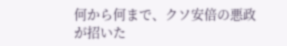何から何まで、クソ安倍の悪政が招いた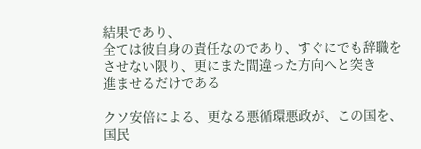結果であり、
全ては彼自身の責任なのであり、すぐにでも辞職を
させない限り、更にまた間違った方向へと突き
進ませるだけである

クソ安倍による、更なる悪循環悪政が、この国を、
国民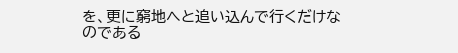を、更に窮地へと追い込んで行くだけなのである